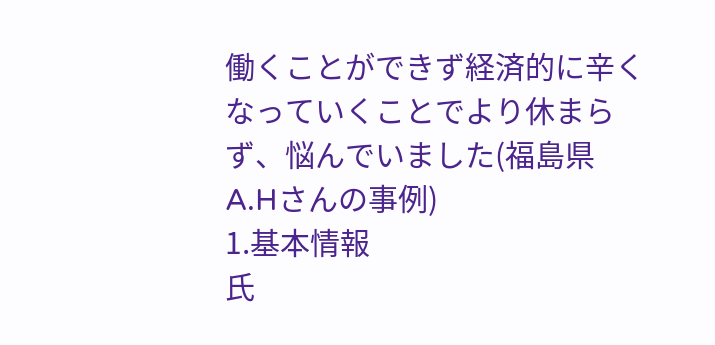働くことができず経済的に辛くなっていくことでより休まらず、悩んでいました(福島県 A.Hさんの事例)
1.基本情報
氏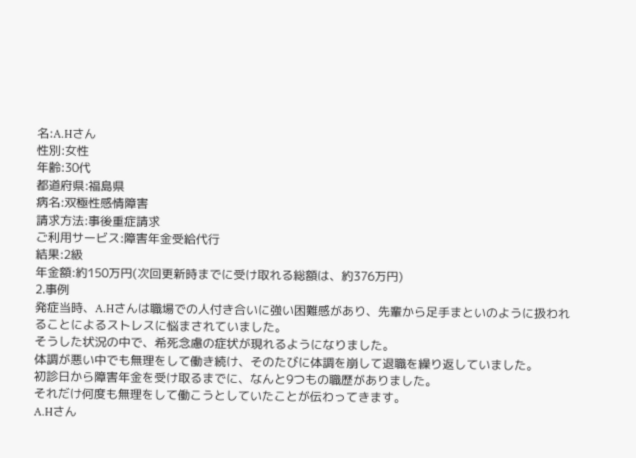名:A.Hさん
性別:女性
年齢:30代
都道府県:福島県
病名:双極性感情障害
請求方法:事後重症請求
ご利用サービス:障害年金受給代行
結果:2級
年金額:約150万円(次回更新時までに受け取れる総額は、約376万円)
2.事例
発症当時、A.Hさんは職場での人付き合いに強い困難感があり、先輩から足手まといのように扱われることによるストレスに悩まされていました。
そうした状況の中で、希死念慮の症状が現れるようになりました。
体調が悪い中でも無理をして働き続け、そのたびに体調を崩して退職を繰り返していました。
初診日から障害年金を受け取るまでに、なんと9つもの職歴がありました。
それだけ何度も無理をして働こうとしていたことが伝わってきます。
A.Hさん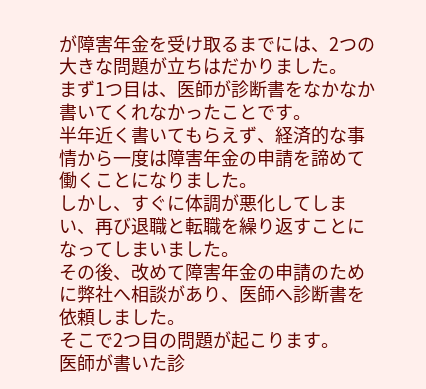が障害年金を受け取るまでには、2つの大きな問題が立ちはだかりました。
まず1つ目は、医師が診断書をなかなか書いてくれなかったことです。
半年近く書いてもらえず、経済的な事情から一度は障害年金の申請を諦めて働くことになりました。
しかし、すぐに体調が悪化してしまい、再び退職と転職を繰り返すことになってしまいました。
その後、改めて障害年金の申請のために弊社へ相談があり、医師へ診断書を依頼しました。
そこで2つ目の問題が起こります。
医師が書いた診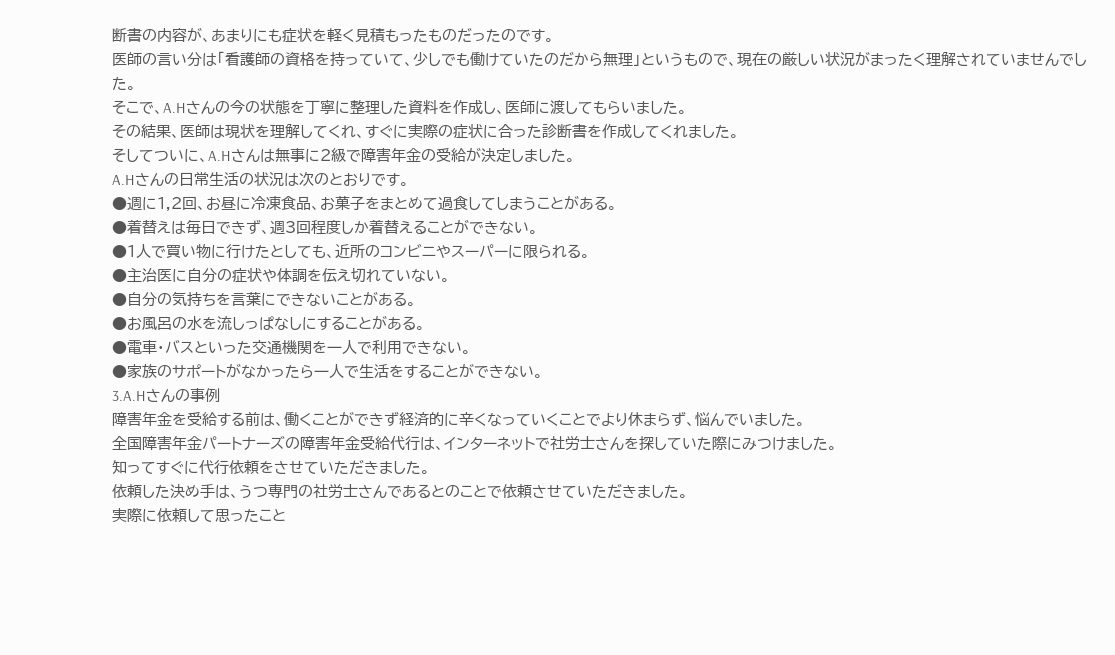断書の内容が、あまりにも症状を軽く見積もったものだったのです。
医師の言い分は「看護師の資格を持っていて、少しでも働けていたのだから無理」というもので、現在の厳しい状況がまったく理解されていませんでした。
そこで、A.Hさんの今の状態を丁寧に整理した資料を作成し、医師に渡してもらいました。
その結果、医師は現状を理解してくれ、すぐに実際の症状に合った診断書を作成してくれました。
そしてついに、A.Hさんは無事に2級で障害年金の受給が決定しました。
A.Hさんの日常生活の状況は次のとおりです。
●週に1,2回、お昼に冷凍食品、お菓子をまとめて過食してしまうことがある。
●着替えは毎日できず、週3回程度しか着替えることができない。
●1人で買い物に行けたとしても、近所のコンビニやスーパーに限られる。
●主治医に自分の症状や体調を伝え切れていない。
●自分の気持ちを言葉にできないことがある。
●お風呂の水を流しっぱなしにすることがある。
●電車・バスといった交通機関を一人で利用できない。
●家族のサポートがなかったら一人で生活をすることができない。
3.A.Hさんの事例
障害年金を受給する前は、働くことができず経済的に辛くなっていくことでより休まらず、悩んでいました。
全国障害年金パートナーズの障害年金受給代行は、インターネットで社労士さんを探していた際にみつけました。
知ってすぐに代行依頼をさせていただきました。
依頼した決め手は、うつ専門の社労士さんであるとのことで依頼させていただきました。
実際に依頼して思ったこと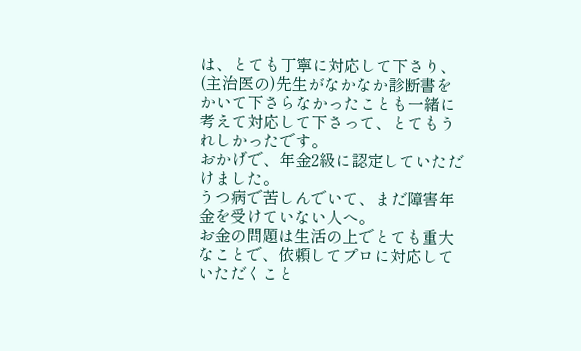は、とても丁寧に対応して下さり、(主治医の)先生がなかなか診断書をかいて下さらなかったことも一緒に考えて対応して下さって、とてもうれしかったです。
おかげで、年金2級に認定していただけました。
うつ病で苦しんでいて、まだ障害年金を受けていない人へ。
お金の問題は生活の上でとても重大なことで、依頼してプロに対応していただくこと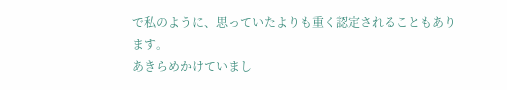で私のように、思っていたよりも重く認定されることもあります。
あきらめかけていまし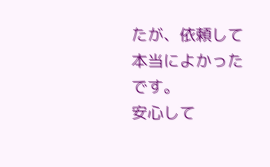たが、依頼して本当によかったです。
安心して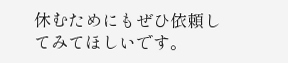休むためにもぜひ依頼してみてほしいです。